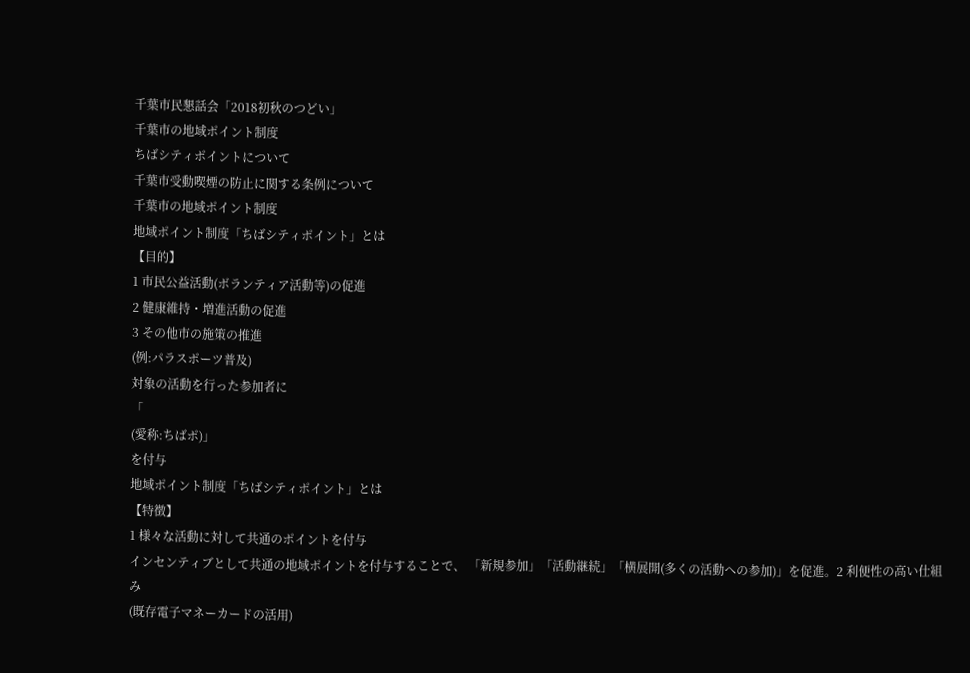千葉市民懇話会「2018初秋のつどい」
千葉市の地域ポイント制度
ちばシティポイントについて
千葉市受動喫煙の防止に関する条例について
千葉市の地域ポイント制度
地域ポイント制度「ちばシティポイント」とは
【目的】
1 市民公益活動(ボランティア活動等)の促進
2 健康維持・増進活動の促進
3 その他市の施策の推進
(例:パラスポーツ普及)
対象の活動を行った参加者に
「
(愛称:ちばポ)」
を付与
地域ポイント制度「ちばシティポイント」とは
【特徴】
1 様々な活動に対して共通のポイントを付与
インセンティブとして共通の地域ポイントを付与することで、 「新規参加」「活動継続」「横展開(多くの活動への参加)」を促進。2 利便性の高い仕組み
(既存電子マネーカードの活用)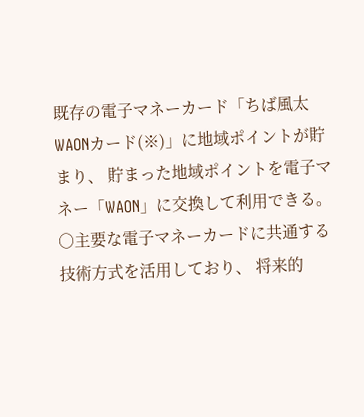既存の電子マネーカード「ちば風太WAONカード(※)」に地域ポイントが貯まり、 貯まった地域ポイントを電子マネー「WAON」に交換して利用できる。 ○主要な電子マネーカードに共通する技術方式を活用しており、 将来的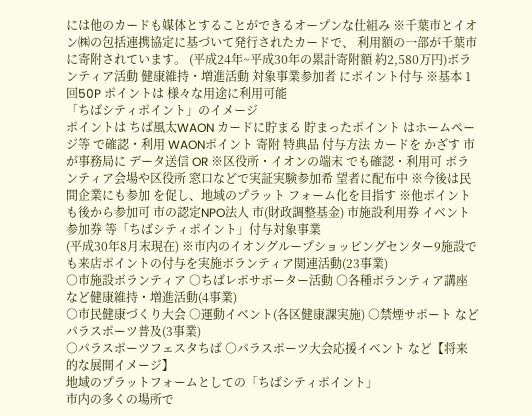には他のカードも媒体とすることができるオープンな仕組み ※千葉市とイオン㈱の包括連携協定に基づいて発行されたカードで、 利用額の一部が千葉市に寄附されています。 (平成24年~平成30年の累計寄附額 約2,580万円)ボランティア活動 健康維持・増進活動 対象事業参加者 にポイント付与 ※基本 1回50P ポイントは 様々な用途に利用可能
「ちばシティポイント」のイメージ
ポイントは ちば風太WAON カードに貯まる 貯まったポイント はホームページ等 で確認・利用 WAONポイント 寄附 特典品 付与方法 カードを かざす 市が事務局に データ送信 OR ※区役所・イオンの端末 でも確認・利用可 ボランティア会場や区役所 窓口などで実証実験参加希 望者に配布中 ※今後は民間企業にも参加 を促し、地域のプラット フォーム化を目指す ※他ポイントも後から参加可 市の認定NPO法人 市(財政調整基金) 市施設利用券 イベント参加券 等「ちばシティポイント」付与対象事業
(平成30年8月末現在) ※市内のイオングループショッピングセンター9施設でも来店ポイントの付与を実施ボランティア関連活動(23事業)
○市施設ボランティア ○ちばレポサポーター活動 ○各種ボランティア講座 など健康維持・増進活動(4事業)
○市民健康づくり大会 ○運動イベント(各区健康課実施) ○禁煙サポート などパラスポーツ普及(3事業)
○パラスポーツフェスタちば ○パラスポーツ大会応援イベント など【将来的な展開イメージ】
地域のプラットフォームとしての「ちばシティポイント」
市内の多くの場所で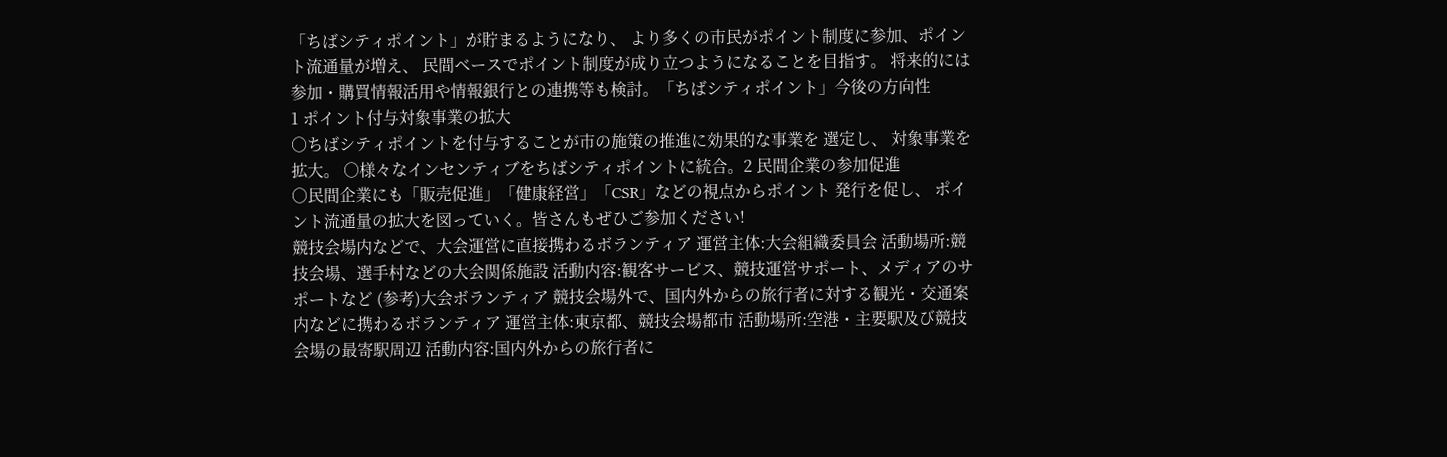「ちばシティポイント」が貯まるようになり、 より多くの市民がポイント制度に参加、ポイント流通量が増え、 民間ベースでポイント制度が成り立つようになることを目指す。 将来的には参加・購買情報活用や情報銀行との連携等も検討。「ちばシティポイント」今後の方向性
1 ポイント付与対象事業の拡大
○ちばシティポイントを付与することが市の施策の推進に効果的な事業を 選定し、 対象事業を拡大。 ○様々なインセンティブをちばシティポイントに統合。2 民間企業の参加促進
○民間企業にも「販売促進」「健康経営」「CSR」などの視点からポイント 発行を促し、 ポイント流通量の拡大を図っていく。皆さんもぜひご参加ください!
競技会場内などで、大会運営に直接携わるボランティア 運営主体:大会組織委員会 活動場所:競技会場、選手村などの大会関係施設 活動内容:観客サービス、競技運営サポート、メディアのサポートなど (参考)大会ボランティア 競技会場外で、国内外からの旅行者に対する観光・交通案内などに携わるボランティア 運営主体:東京都、競技会場都市 活動場所:空港・主要駅及び競技会場の最寄駅周辺 活動内容:国内外からの旅行者に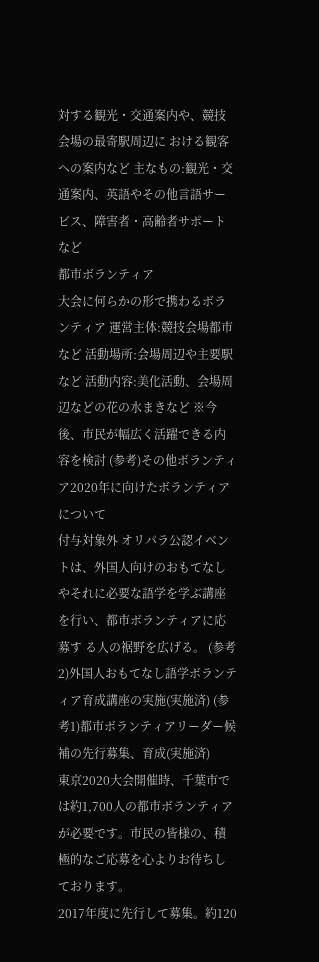対する観光・交通案内や、競技会場の最寄駅周辺に おける観客への案内など 主なもの:観光・交通案内、英語やその他言語サービス、障害者・高齢者サポートなど
都市ボランティア
大会に何らかの形で携わるボランティア 運営主体:競技会場都市など 活動場所:会場周辺や主要駅など 活動内容:美化活動、会場周辺などの花の水まきなど ※今後、市民が幅広く活躍できる内容を検討 (参考)その他ボランティア2020年に向けたボランティアについて
付与対象外 オリパラ公認イベントは、外国人向けのおもてなしやそれに必要な語学を学ぶ講座を行い、都市ボランティアに応募す る人の裾野を広げる。 (参考2)外国人おもてなし語学ボランティア育成講座の実施(実施済) (参考1)都市ボランティアリーダー候補の先行募集、育成(実施済)
東京2020大会開催時、千葉市では約1,700人の都市ボランティア
が必要です。市民の皆様の、積極的なご応募を心よりお待ちしております。
2017年度に先行して募集。約120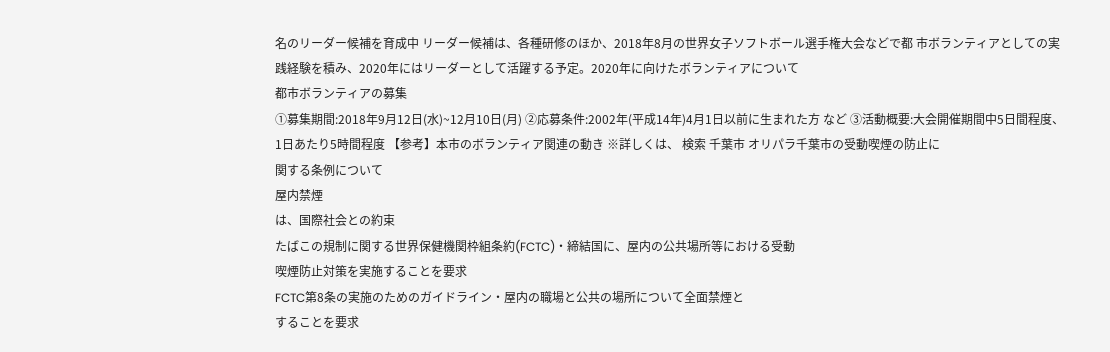名のリーダー候補を育成中 リーダー候補は、各種研修のほか、2018年8月の世界女子ソフトボール選手権大会などで都 市ボランティアとしての実践経験を積み、2020年にはリーダーとして活躍する予定。2020年に向けたボランティアについて
都市ボランティアの募集
①募集期間:2018年9月12日(水)~12月10日(月) ②応募条件:2002年(平成14年)4月1日以前に生まれた方 など ③活動概要:大会開催期間中5日間程度、1日あたり5時間程度 【参考】本市のボランティア関連の動き ※詳しくは、 検索 千葉市 オリパラ千葉市の受動喫煙の防止に
関する条例について
屋内禁煙
は、国際社会との約束
たばこの規制に関する世界保健機関枠組条約(FCTC)・締結国に、屋内の公共場所等における受動
喫煙防止対策を実施することを要求
FCTC第8条の実施のためのガイドライン・屋内の職場と公共の場所について全面禁煙と
することを要求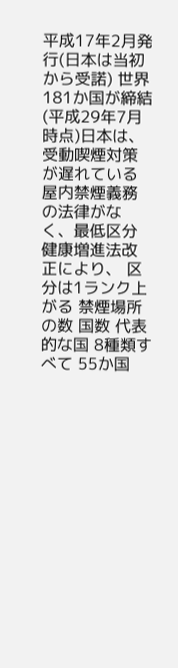平成17年2月発行(日本は当初から受諾) 世界181か国が締結(平成29年7月時点)日本は、
受動喫煙対策
が遅れている
屋内禁煙義務の法律がなく、最低区分
健康増進法改正により、 区分は1ランク上がる 禁煙場所の数 国数 代表的な国 8種類すべて 55か国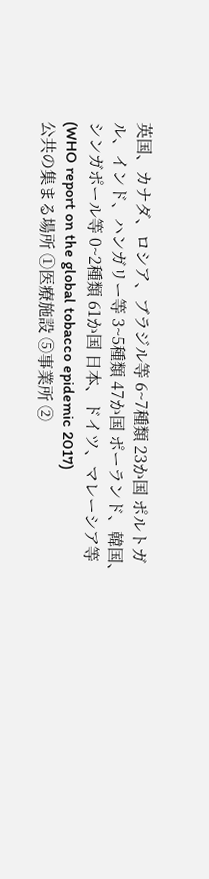英国、カナダ、ロシア、ブラジル等 6~7種類 23か国 ポルトガル、インド、ハンガリー等 3~5種類 47か国 ポーランド、韓国、シンガポール等 0~2種類 61か国 日本、ドイツ、マレーシア等(WHO report on the global tobacco epidemic 2017)
公共の集まる場所 ①医療施設 ⑤事業所 ②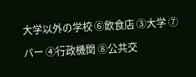大学以外の学校 ⑥飲食店 ③大学 ⑦バー ④行政機関 ⑧公共交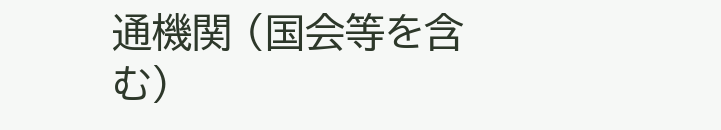通機関 (国会等を含む)